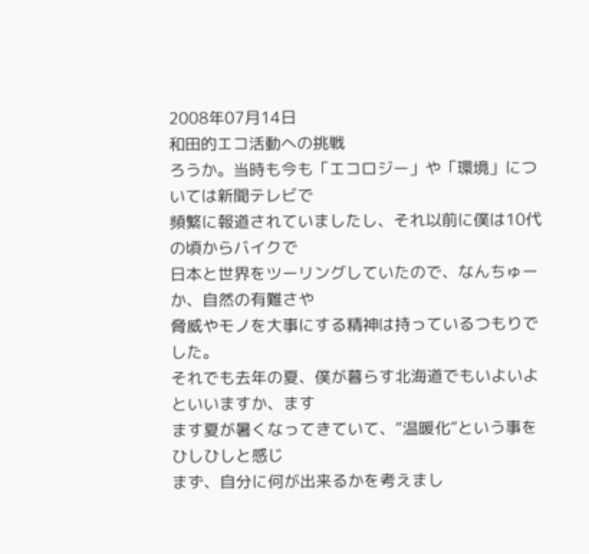2008年07月14日
和田的エコ活動への挑戦
ろうか。当時も今も「エコロジー」や「環境」については新聞テレビで
頻繁に報道されていましたし、それ以前に僕は10代の頃からバイクで
日本と世界をツーリングしていたので、なんちゅーか、自然の有難さや
脅威やモノを大事にする精神は持っているつもりでした。
それでも去年の夏、僕が暮らす北海道でもいよいよといいますか、ます
ます夏が暑くなってきていて、“温暖化”という事をひしひしと感じ
まず、自分に何が出来るかを考えまし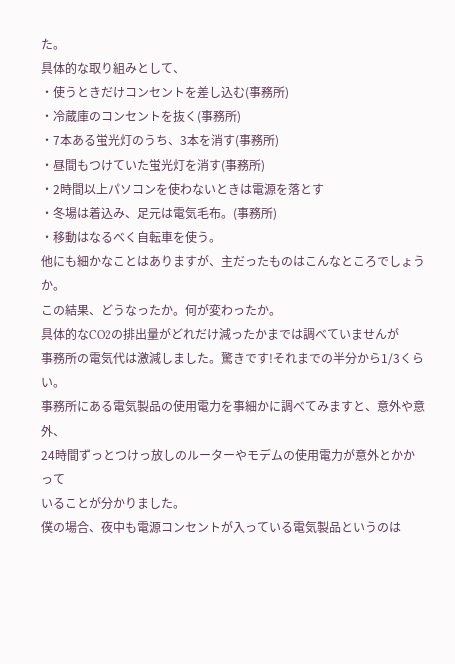た。
具体的な取り組みとして、
・使うときだけコンセントを差し込む(事務所)
・冷蔵庫のコンセントを抜く(事務所)
・7本ある蛍光灯のうち、3本を消す(事務所)
・昼間もつけていた蛍光灯を消す(事務所)
・2時間以上パソコンを使わないときは電源を落とす
・冬場は着込み、足元は電気毛布。(事務所)
・移動はなるべく自転車を使う。
他にも細かなことはありますが、主だったものはこんなところでしょうか。
この結果、どうなったか。何が変わったか。
具体的なCO2の排出量がどれだけ減ったかまでは調べていませんが
事務所の電気代は激減しました。驚きです!それまでの半分から1/3くらい。
事務所にある電気製品の使用電力を事細かに調べてみますと、意外や意外、
24時間ずっとつけっ放しのルーターやモデムの使用電力が意外とかかって
いることが分かりました。
僕の場合、夜中も電源コンセントが入っている電気製品というのは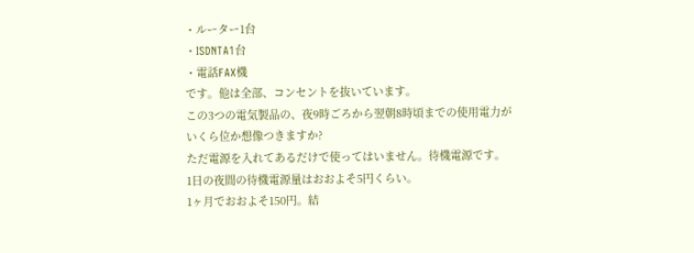・ルーター1台
・ISDNTA1台
・電話FAX機
です。他は全部、コンセントを抜いています。
この3つの電気製品の、夜9時ごろから翌朝8時頃までの使用電力が
いくら位か想像つきますか?
ただ電源を入れてあるだけで使ってはいません。待機電源です。
1日の夜間の待機電源量はおおよそ5円くらい。
1ヶ月でおおよそ150円。結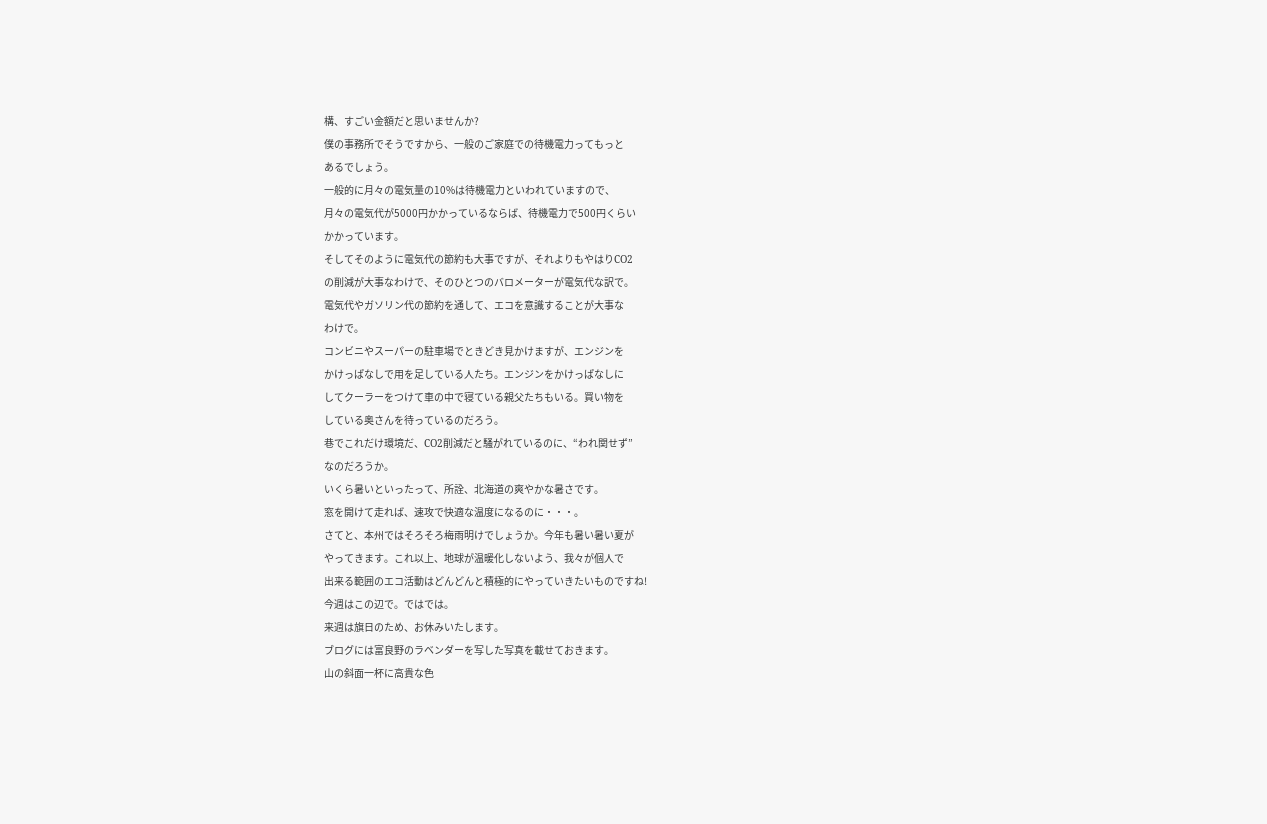構、すごい金額だと思いませんか?
僕の事務所でそうですから、一般のご家庭での待機電力ってもっと
あるでしょう。
一般的に月々の電気量の10%は待機電力といわれていますので、
月々の電気代が5000円かかっているならば、待機電力で500円くらい
かかっています。
そしてそのように電気代の節約も大事ですが、それよりもやはりCO2
の削減が大事なわけで、そのひとつのバロメーターが電気代な訳で。
電気代やガソリン代の節約を通して、エコを意識することが大事な
わけで。
コンビニやスーパーの駐車場でときどき見かけますが、エンジンを
かけっぱなしで用を足している人たち。エンジンをかけっぱなしに
してクーラーをつけて車の中で寝ている親父たちもいる。買い物を
している奥さんを待っているのだろう。
巷でこれだけ環境だ、CO2削減だと騒がれているのに、“われ関せず”
なのだろうか。
いくら暑いといったって、所詮、北海道の爽やかな暑さです。
窓を開けて走れば、速攻で快適な温度になるのに・・・。
さてと、本州ではそろそろ梅雨明けでしょうか。今年も暑い暑い夏が
やってきます。これ以上、地球が温暖化しないよう、我々が個人で
出来る範囲のエコ活動はどんどんと積極的にやっていきたいものですね!
今週はこの辺で。ではでは。
来週は旗日のため、お休みいたします。
ブログには富良野のラベンダーを写した写真を載せておきます。
山の斜面一杯に高貴な色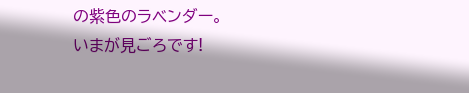の紫色のラベンダー。
いまが見ごろです!